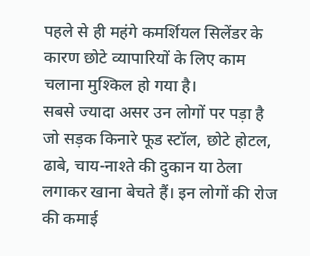पहले से ही महंगे कमर्शियल सिलेंडर के कारण छोटे व्यापारियों के लिए काम चलाना मुश्किल हो गया है।
सबसे ज्यादा असर उन लोगों पर पड़ा है जो सड़क किनारे फूड स्टॉल, छोटे होटल, ढाबे, चाय-नाश्ते की दुकान या ठेला लगाकर खाना बेचते हैं। इन लोगों की रोज की कमाई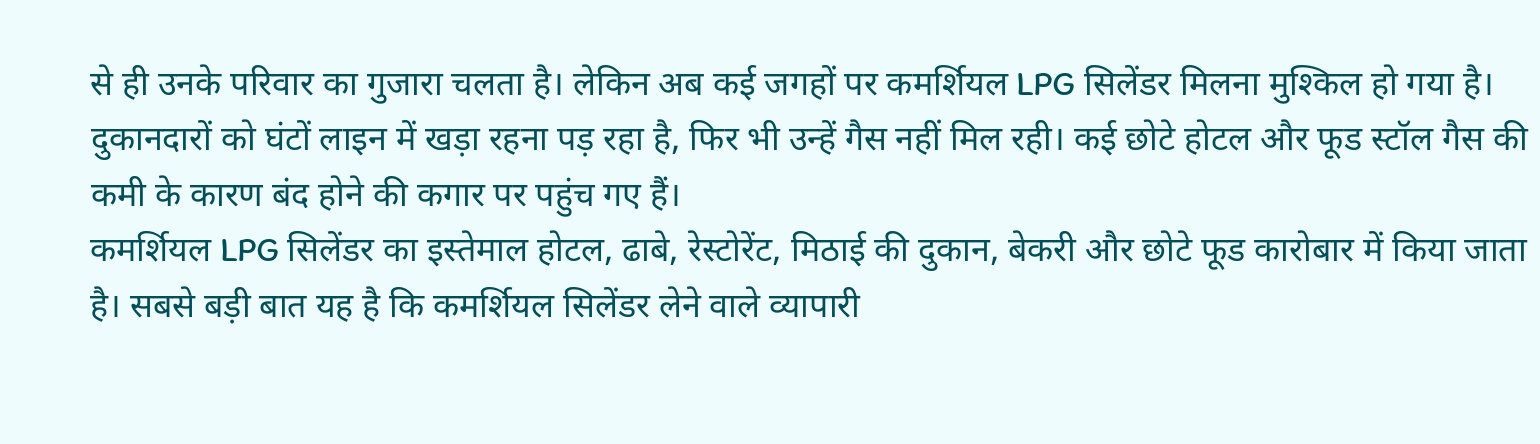से ही उनके परिवार का गुजारा चलता है। लेकिन अब कई जगहों पर कमर्शियल LPG सिलेंडर मिलना मुश्किल हो गया है। दुकानदारों को घंटों लाइन में खड़ा रहना पड़ रहा है, फिर भी उन्हें गैस नहीं मिल रही। कई छोटे होटल और फूड स्टॉल गैस की कमी के कारण बंद होने की कगार पर पहुंच गए हैं।
कमर्शियल LPG सिलेंडर का इस्तेमाल होटल, ढाबे, रेस्टोरेंट, मिठाई की दुकान, बेकरी और छोटे फूड कारोबार में किया जाता है। सबसे बड़ी बात यह है कि कमर्शियल सिलेंडर लेने वाले व्यापारी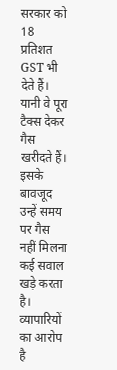सरकार को 18 प्रतिशत GST भी देते हैं। यानी वे पूरा टैक्स देकर गैस खरीदते हैं। इसके बावजूद उन्हें समय पर गैस नहीं मिलना कई सवाल खड़े करता है। व्यापारियों का आरोप है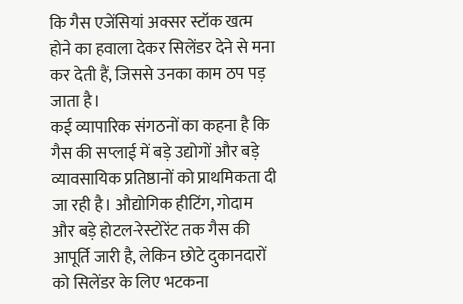कि गैस एजेंसियां अक्सर स्टॉक खत्म होने का हवाला देकर सिलेंडर देने से मना कर देती हैं, जिससे उनका काम ठप पड़ जाता है।
कई व्यापारिक संगठनों का कहना है कि गैस की सप्लाई में बड़े उद्योगों और बड़े व्यावसायिक प्रतिष्ठानों को प्राथमिकता दी जा रही है। औद्योगिक हीटिंग, गोदाम और बड़े होटल-रेस्टोरेंट तक गैस की आपूर्ति जारी है, लेकिन छोटे दुकानदारों को सिलेंडर के लिए भटकना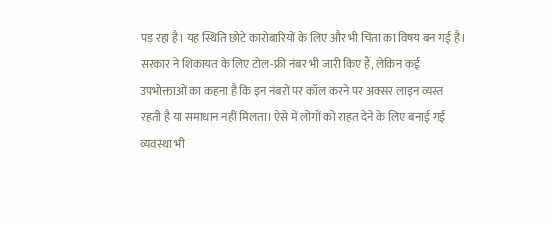पड़ रहा है। यह स्थिति छोटे कारोबारियों के लिए और भी चिंता का विषय बन गई है।
सरकार ने शिकायत के लिए टोल-फ्री नंबर भी जारी किए हैं, लेकिन कई उपभोक्ताओं का कहना है कि इन नंबरों पर कॉल करने पर अक्सर लाइन व्यस्त रहती है या समाधान नहीं मिलता। ऐसे में लोगों को राहत देने के लिए बनाई गई व्यवस्था भी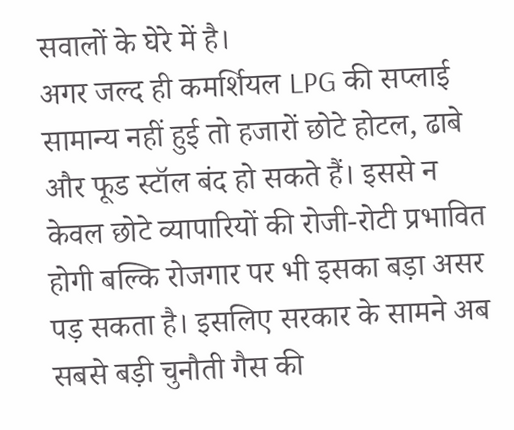सवालों के घेरे में है।
अगर जल्द ही कमर्शियल LPG की सप्लाई सामान्य नहीं हुई तो हजारों छोटे होटल, ढाबे और फूड स्टॉल बंद हो सकते हैं। इससे न केवल छोटे व्यापारियों की रोजी-रोटी प्रभावित होगी बल्कि रोजगार पर भी इसका बड़ा असर पड़ सकता है। इसलिए सरकार के सामने अब सबसे बड़ी चुनौती गैस की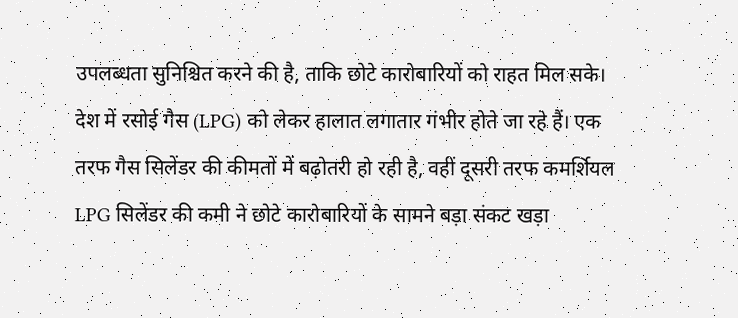उपलब्धता सुनिश्चित करने की है, ताकि छोटे कारोबारियों को राहत मिल सके।
देश में रसोई गैस (LPG) को लेकर हालात लगातार गंभीर होते जा रहे हैं। एक तरफ गैस सिलेंडर की कीमतों में बढ़ोतरी हो रही है, वहीं दूसरी तरफ कमर्शियल LPG सिलेंडर की कमी ने छोटे कारोबारियों के सामने बड़ा संकट खड़ा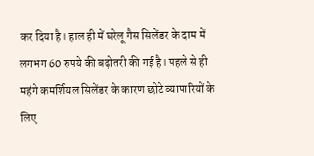कर दिया है। हाल ही में घरेलू गैस सिलेंडर के दाम में लगभग 60 रुपये की बढ़ोतरी की गई है। पहले से ही महंगे कमर्शियल सिलेंडर के कारण छोटे व्यापारियों के लिए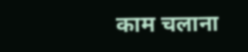काम चलाना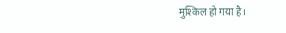मुश्किल हो गया है।